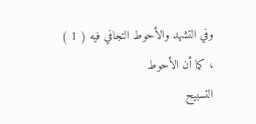وفي التشهد والأحوط التجافي فيه ( 1 ) ، كما أن الأحوط
التسبيح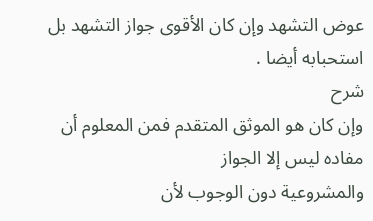عوض التشهد وإن كان الأقوى جواز التشهد بل
استحبابه أيضا .
شرح
وإن كان هو الموثق المتقدم فمن المعلوم أن مفاده ليس إلا الجواز
والمشروعية دون الوجوب لأن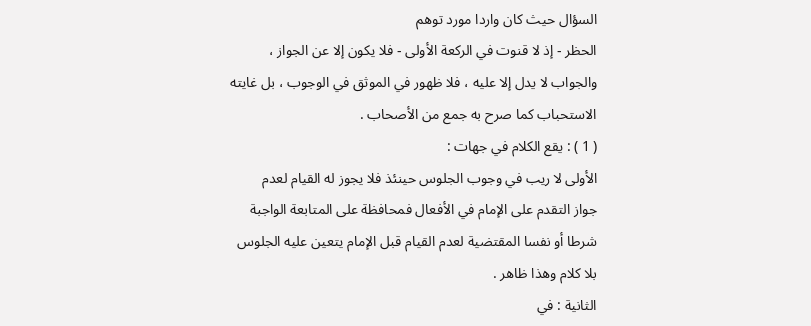السؤال حيث كان واردا مورد توهم
الحظر - إذ لا قنوت في الركعة الأولى - فلا يكون إلا عن الجواز ،
والجواب لا يدل إلا عليه ، فلا ظهور في الموثق في الوجوب ، بل غايته
الاستحباب كما صرح به جمع من الأصحاب .
( 1 ) : يقع الكلام في جهات :
الأولى لا ريب في وجوب الجلوس حينئذ فلا يجوز له القيام لعدم
جواز التقدم على الإمام في الأفعال فمحافظة على المتابعة الواجبة
شرطا أو نفسا المقتضية لعدم القيام قبل الإمام يتعين عليه الجلوس
بلا كلام وهذا ظاهر .
الثانية : في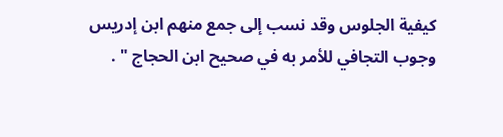كيفية الجلوس وقد نسب إلى جمع منهم ابن إدريس
وجوب التجافي للأمر به في صحيح ابن الحجاج " .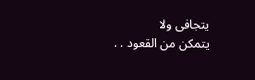يتجافى ولا
يتمكن من القعود . .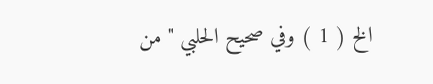الخ ( 1 ) وفي صحيح الحلبي " من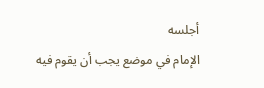أجلسه
الإمام في موضع يجب أن يقوم فيه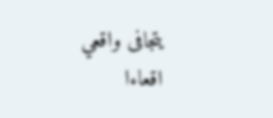يتجافى واقعي اقعاءا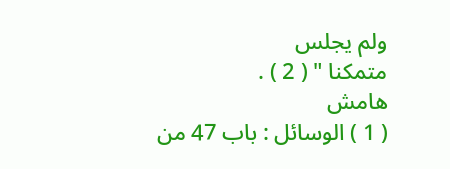ولم يجلس
متمكنا " ( 2 ) .
هامش
( 1 ) الوسائل : باب 47 من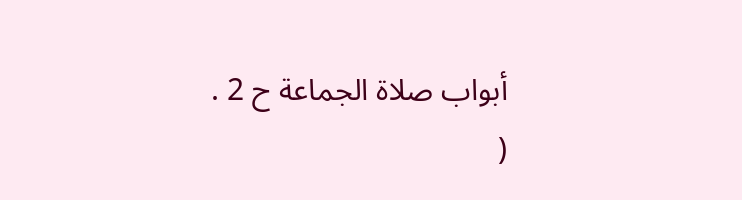أبواب صلاة الجماعة ح 2 .
(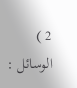2 ) الوسائل :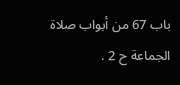باب 67 من أبواب صلاة الجماعة ح 2 .